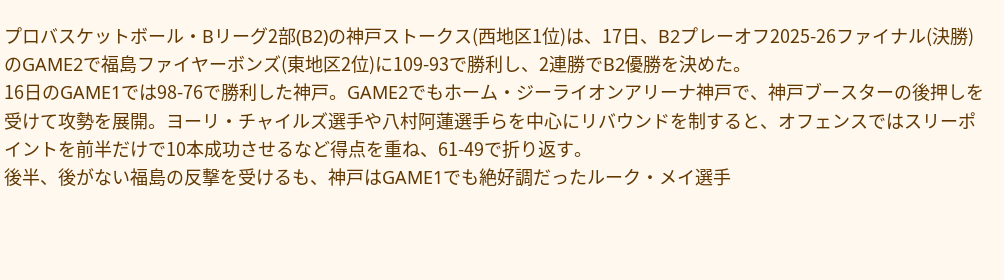プロバスケットボール・Bリーグ2部(B2)の神戸ストークス(西地区1位)は、17日、B2プレーオフ2025-26ファイナル(決勝)のGAME2で福島ファイヤーボンズ(東地区2位)に109-93で勝利し、2連勝でB2優勝を決めた。
16日のGAME1では98-76で勝利した神戸。GAME2でもホーム・ジーライオンアリーナ神戸で、神戸ブースターの後押しを受けて攻勢を展開。ヨーリ・チャイルズ選手や八村阿蓮選手らを中心にリバウンドを制すると、オフェンスではスリーポイントを前半だけで10本成功させるなど得点を重ね、61-49で折り返す。
後半、後がない福島の反撃を受けるも、神戸はGAME1でも絶好調だったルーク・メイ選手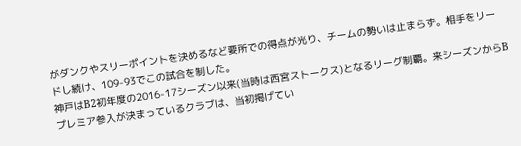がダンクやスリーポイントを決めるなど要所での得点が光り、チームの勢いは止まらず。相手をリードし続け、109-93でこの試合を制した。
神戸はB2初年度の2016-17シーズン以来(当時は西宮ストークス)となるリーグ制覇。来シーズンからBプレミア参入が決まっているクラブは、当初掲げてい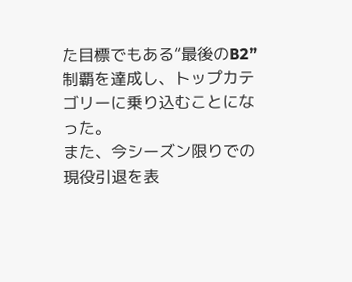た目標でもある“最後のB2”制覇を達成し、トップカテゴリーに乗り込むことになった。
また、今シーズン限りでの現役引退を表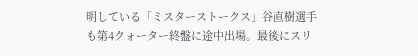明している「ミスターストークス」谷直樹選手も第4クォーター終盤に途中出場。最後にスリ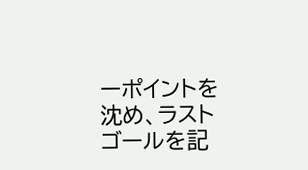ーポイントを沈め、ラストゴールを記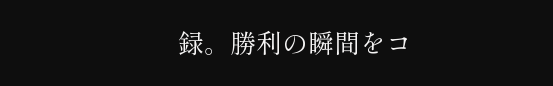録。勝利の瞬間をコ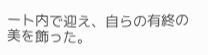ート内で迎え、自らの有終の美を飾った。